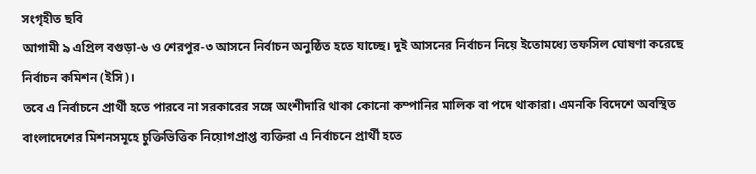সংগৃহীত ছবি
আগামী ৯ এপ্রিল বগুড়া-৬ ও শেরপুর-৩ আসনে নির্বাচন অনুষ্ঠিত হতে যাচ্ছে। দুই আসনের নির্বাচন নিয়ে ইতোমধ্যে তফসিল ঘোষণা করেছে নির্বাচন কমিশন (ইসি)।
তবে এ নির্বাচনে প্রার্থী হতে পারবে না সরকারের সঙ্গে অংশীদারি থাকা কোনো কম্পানির মালিক বা পদে থাকারা। এমনকি বিদেশে অবস্থিত বাংলাদেশের মিশনসমূহে চুক্তিভিত্তিক নিয়োগপ্রাপ্ত ব্যক্তিরা এ নির্বাচনে প্রার্থী হতে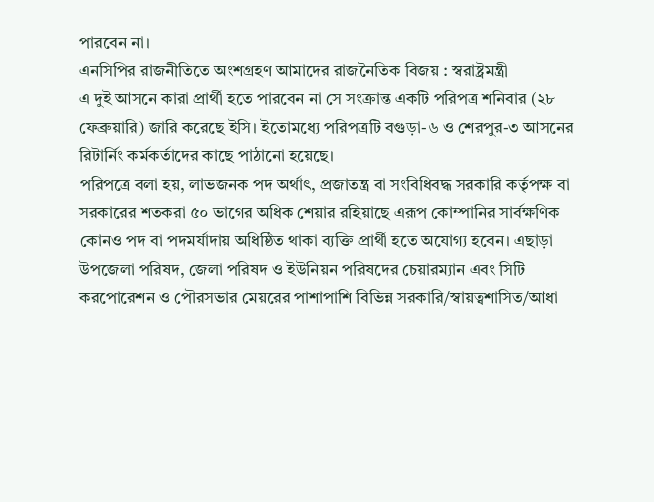পারবেন না।
এনসিপির রাজনীতিতে অংশগ্রহণ আমাদের রাজনৈতিক বিজয় : স্বরাষ্ট্রমন্ত্রী
এ দুই আসনে কারা প্রার্থী হতে পারবেন না সে সংক্রান্ত একটি পরিপত্র শনিবার (২৮ ফেব্রুয়ারি) জারি করেছে ইসি। ইতোমধ্যে পরিপত্রটি বগুড়া-৬ ও শেরপুর-৩ আসনের রিটার্নিং কর্মকর্তাদের কাছে পাঠানো হয়েছে।
পরিপত্রে বলা হয়, লাভজনক পদ অর্থাৎ, প্রজাতন্ত্র বা সংবিধিবদ্ধ সরকারি কর্তৃপক্ষ বা সরকারের শতকরা ৫০ ভাগের অধিক শেয়ার রহিয়াছে এরূপ কোম্পানির সার্বক্ষণিক কোনও পদ বা পদমর্যাদায় অধিষ্ঠিত থাকা ব্যক্তি প্রার্থী হতে অযোগ্য হবেন। এছাড়া উপজেলা পরিষদ, জেলা পরিষদ ও ইউনিয়ন পরিষদের চেয়ারম্যান এবং সিটি করপোরেশন ও পৌরসভার মেয়রের পাশাপাশি বিভিন্ন সরকারি/স্বায়ত্বশাসিত/আধা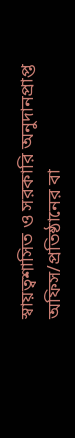স্বায়ত্বশাসিত ও সরকারি অনুদানপ্রাপ্ত অফিস/প্রতিষ্ঠানের বা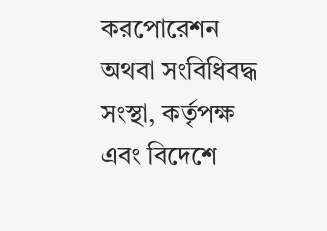করপোরেশন অথবা সংবিধিবদ্ধ সংস্থা, কৰ্তৃপক্ষ এবং বিদেশে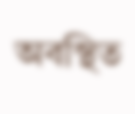অবস্থিত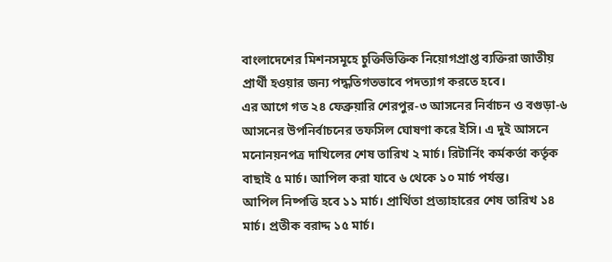বাংলাদেশের মিশনসমূহে চুক্তিভিক্তিক নিয়োগপ্রাপ্ত ব্যক্তিরা জাতীয় প্রার্থী হওয়ার জন্য পদ্ধতিগতভাবে পদত্যাগ করতে হবে।
এর আগে গত ২৪ ফেব্রুয়ারি শেরপুর-৩ আসনের নির্বাচন ও বগুড়া-৬ আসনের উপনির্বাচনের তফসিল ঘোষণা করে ইসি। এ দুই আসনে মনোনয়নপত্র দাখিলের শেষ তারিখ ২ মার্চ। রিটার্নিং কর্মকর্তা কর্তৃক বাছাই ৫ মার্চ। আপিল করা যাবে ৬ থেকে ১০ মার্চ পর্যন্ত।
আপিল নিষ্পত্তি হবে ১১ মার্চ। প্রার্থিতা প্রত্যাহারের শেষ তারিখ ১৪ মার্চ। প্রতীক বরাদ্দ ১৫ মার্চ।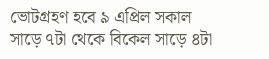ভোটগ্রহণ হবে ৯ এপ্রিল সকাল সাড়ে ৭টা থেকে বিকেল সাড়ে ৪টা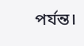পর্যন্ত।